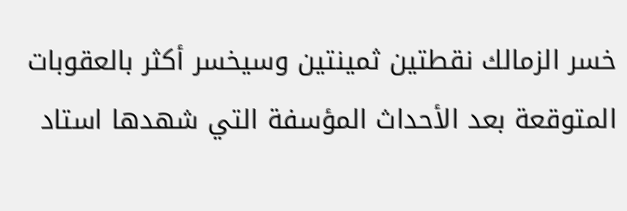خسر الزمالك نقطتين ثمينتين وسيخسر أكثر بالعقوبات المتوقعة بعد الأحداث المؤسفة التي شهدها استاد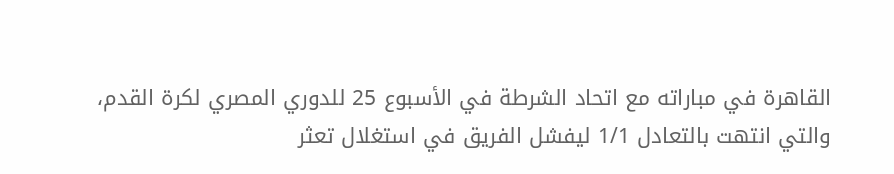القاهرة في مباراته مع اتحاد الشرطة في الأسبوع 25 للدوري المصري لكرة القدم، والتي انتهت بالتعادل 1/1 ليفشل الفريق في استغلال تعثر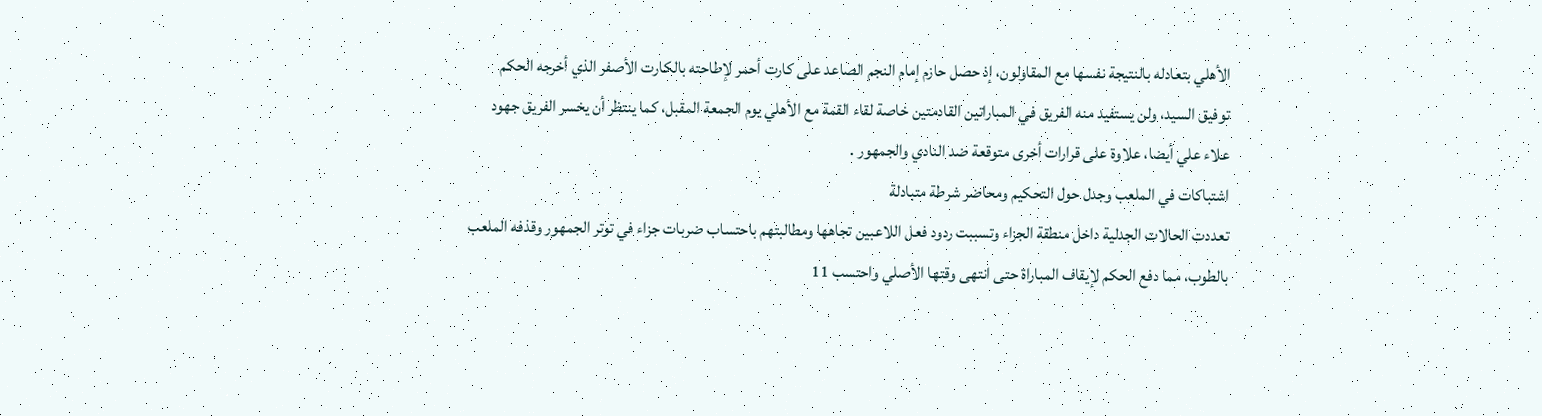الأهلي بتعادله بالنتيجة نفسها مع المقاولون، إذ حصل حازم إمام النجم الصاعد على كارت أحمر لإطاحته بالكارت الأصفر الذي أخرجه الحكم توفيق السيد، ولن يستفيد منه الفريق في المباراتين القادمتين خاصة لقاء القمة مع الأهلي يوم الجمعة المقبل، كما ينتظر أن يخسر الفريق جهود علاء علي أيضا، علاوة على قرارات أخرى متوقعة ضد النادي والجمهور .
اشتباكات في الملعب وجدل حول التحكيم ومحاضر شرطة متبادلة
تعددت الحالات الجدلية داخل منطقة الجزاء وتسببت ردود فعل اللاعبين تجاهها ومطالبتهم باحتساب ضربات جزاء في توتر الجمهور وقذفه الملعب بالطوب، مما دفع الحكم لإيقاف المباراة حتى انتهى وقتها الأصلي واحتسب 11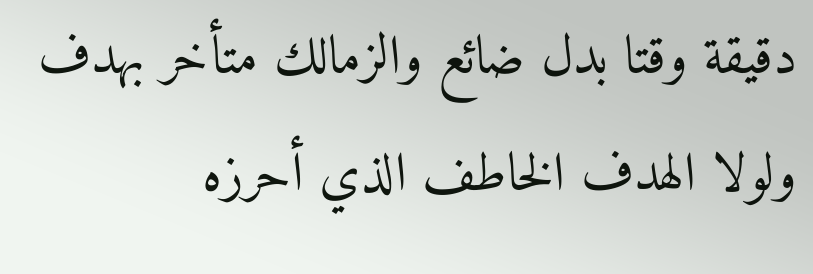دقيقة وقتا بدل ضائع والزمالك متأخر بهدف ولولا الهدف الخاطف الذي أحرزه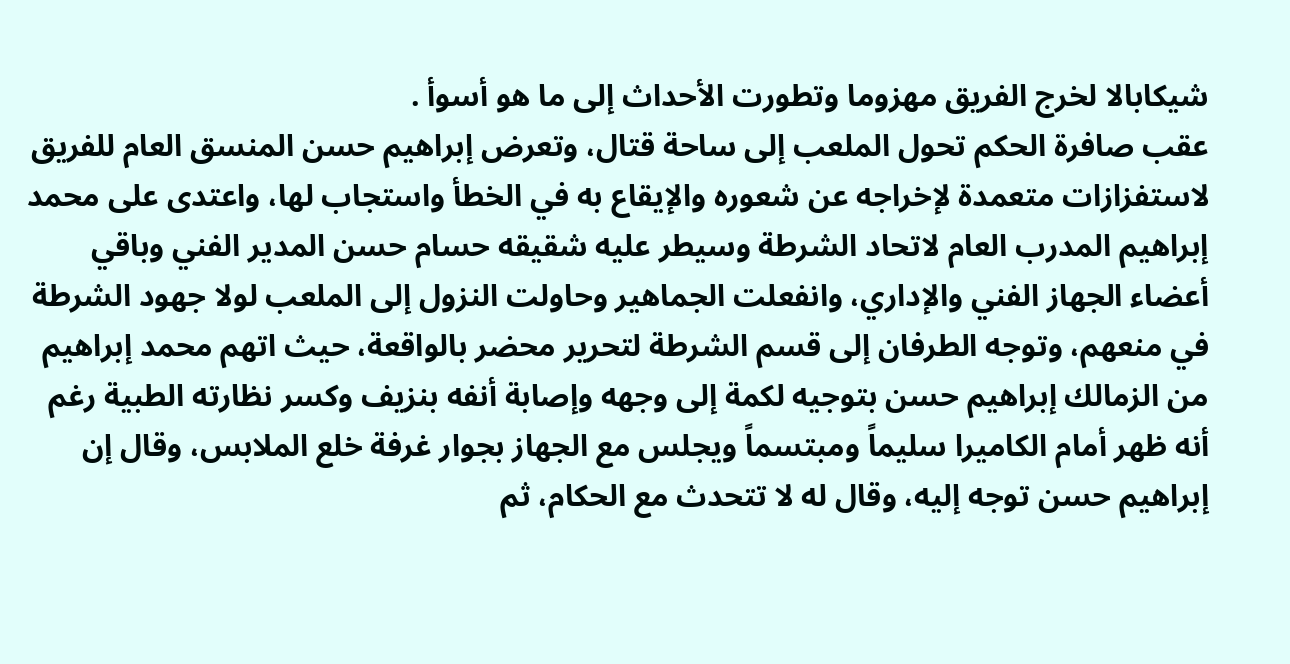شيكابالا لخرج الفريق مهزوما وتطورت الأحداث إلى ما هو أسوأ .
عقب صافرة الحكم تحول الملعب إلى ساحة قتال، وتعرض إبراهيم حسن المنسق العام للفريق لاستفزازات متعمدة لإخراجه عن شعوره والإيقاع به في الخطأ واستجاب لها، واعتدى على محمد إبراهيم المدرب العام لاتحاد الشرطة وسيطر عليه شقيقه حسام حسن المدير الفني وباقي أعضاء الجهاز الفني والإداري، وانفعلت الجماهير وحاولت النزول إلى الملعب لولا جهود الشرطة في منعهم، وتوجه الطرفان إلى قسم الشرطة لتحرير محضر بالواقعة، حيث اتهم محمد إبراهيم من الزمالك إبراهيم حسن بتوجيه لكمة إلى وجهه وإصابة أنفه بنزيف وكسر نظارته الطبية رغم أنه ظهر أمام الكاميرا سليماً ومبتسماً ويجلس مع الجهاز بجوار غرفة خلع الملابس، وقال إن إبراهيم حسن توجه إليه، وقال له لا تتحدث مع الحكام، ثم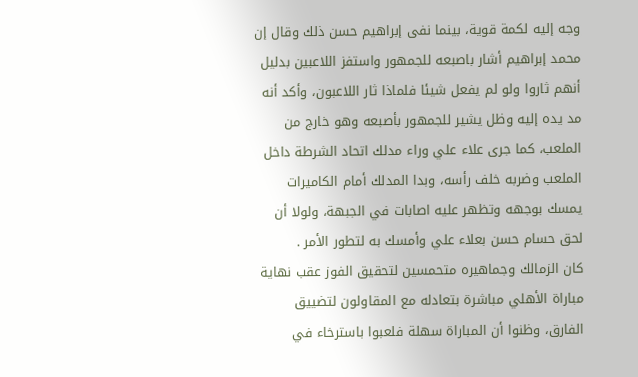وجه إليه لكمة قوية، بينما نفى إبراهيم حسن ذلك وقال إن محمد إبراهيم أشار باصبعه للجمهور واستفز اللاعبين بدليل أنهم ثاروا ولو لم يفعل شيئا فلماذا ثار اللاعبون، وأكد أنه مد يده إليه وظل يشير للجمهور بأصبعه وهو خارج من الملعب، كما جرى علاء علي وراء مدلك اتحاد الشرطة داخل الملعب وضربه خلف رأسه، وبدا المدلك أمام الكاميرات يمسك بوجهه وتظهر عليه اصابات في الجبهة، ولولا أن لحق حسام حسن بعلاء علي وأمسك به لتطور الأمر .
كان الزمالك وجماهيره متحمسين لتحقيق الفوز عقب نهاية مباراة الأهلي مباشرة بتعادله مع المقاولون لتضييق الفارق، وظنوا أن المباراة سهلة فلعبوا باسترخاء في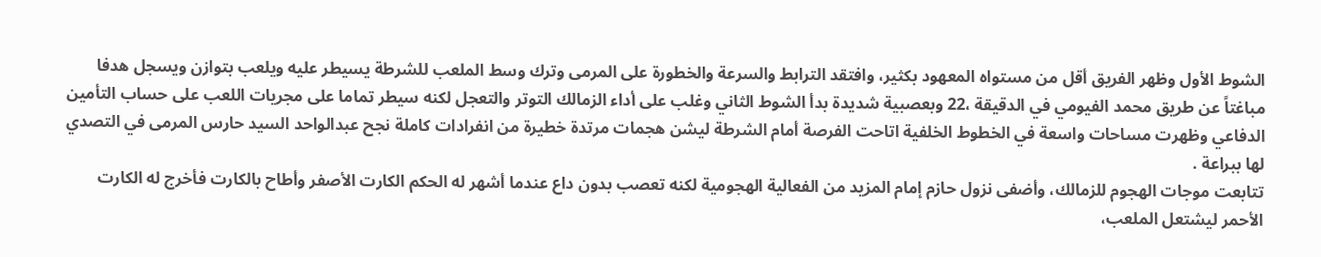الشوط الأول وظهر الفريق أقل من مستواه المعهود بكثير، وافتقد الترابط والسرعة والخطورة على المرمى وترك وسط الملعب للشرطة يسيطر عليه ويلعب بتوازن ويسجل هدفا مباغتاً عن طريق محمد الفيومي في الدقيقة ،22 وبعصبية شديدة بدأ الشوط الثاني وغلب على أداء الزمالك التوتر والتعجل لكنه سيطر تماما على مجريات اللعب على حساب التأمين الدفاعي وظهرت مساحات واسعة في الخطوط الخلفية اتاحت الفرصة أمام الشرطة ليشن هجمات مرتدة خطيرة من انفرادات كاملة نجح عبدالواحد السيد حارس المرمى في التصدي لها ببراعة .
تتابعت موجات الهجوم للزمالك، وأضفى نزول حازم إمام المزيد من الفعالية الهجومية لكنه تعصب بدون داع عندما أشهر له الحكم الكارت الأصفر وأطاح بالكارت فأخرج له الكارت الأحمر ليشتعل الملعب،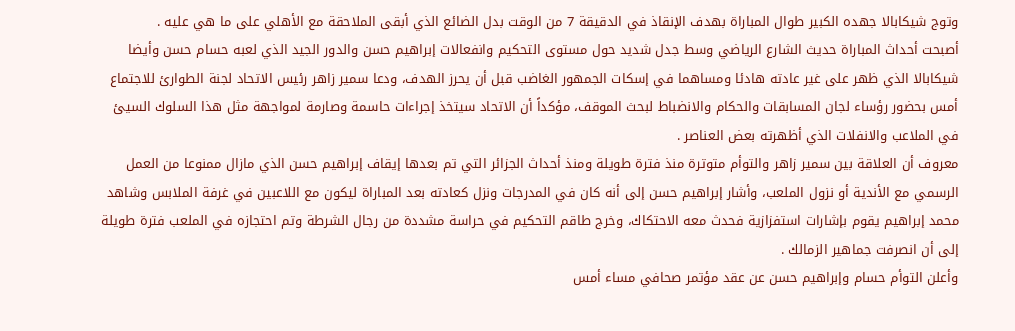وتوج شيكابالا جهده الكبير طوال المباراة بهدف الإنقاذ في الدقيقة 7 من الوقت بدل الضائع الذي أبقى الملاحقة مع الأهلي على ما هي عليه .
أصبحت أحداث المباراة حديث الشارع الرياضي وسط جدل شديد حول مستوى التحكيم وانفعالات إبراهيم حسن والدور الجيد الذي لعبه حسام حسن وأيضا شيكابالا الذي ظهر على غير عادته هادئا ومساهما في إسكات الجمهور الغاضب قبل أن يحرز الهدف، ودعا سمير زاهر رئيس الاتحاد لجنة الطوارئ للاجتماع أمس بحضور رؤساء لجان المسابقات والحكام والانضباط لبحث الموقف، مؤكداً أن الاتحاد سيتخذ إجراءات حاسمة وصارمة لمواجهة مثل هذا السلوك السيئ في الملاعب والانفلات الذي أظهرته بعض العناصر .
معروف أن العلاقة بين سمير زاهر والتوأم متوترة منذ فترة طويلة ومنذ أحداث الجزائر التي تم بعدها إيقاف إبراهيم حسن الذي مازال ممنوعا من العمل الرسمي مع الأندية أو نزول الملعب، وأشار إبراهيم حسن إلى أنه كان في المدرجات ونزل كعادته بعد المباراة ليكون مع اللاعبين في غرفة الملابس وشاهد محمد إبراهيم يقوم بإشارات استفزازية فحدث معه الاحتكاك، وخرج طاقم التحكيم في حراسة مشددة من رجال الشرطة وتم احتجازه في الملعب فترة طويلة إلى أن انصرفت جماهير الزمالك .
وأعلن التوأم حسام وإبراهيم حسن عن عقد مؤتمر صحافي مساء أمس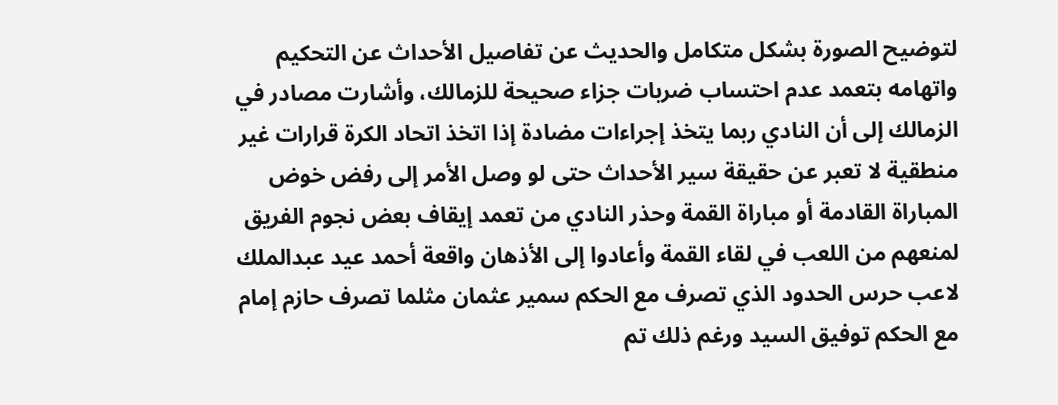لتوضيح الصورة بشكل متكامل والحديث عن تفاصيل الأحداث عن التحكيم واتهامه بتعمد عدم احتساب ضربات جزاء صحيحة للزمالك، وأشارت مصادر في الزمالك إلى أن النادي ربما يتخذ إجراءات مضادة إذا اتخذ اتحاد الكرة قرارات غير منطقية لا تعبر عن حقيقة سير الأحداث حتى لو وصل الأمر إلى رفض خوض المباراة القادمة أو مباراة القمة وحذر النادي من تعمد إيقاف بعض نجوم الفريق لمنعهم من اللعب في لقاء القمة وأعادوا إلى الأذهان واقعة أحمد عيد عبدالملك لاعب حرس الحدود الذي تصرف مع الحكم سمير عثمان مثلما تصرف حازم إمام مع الحكم توفيق السيد ورغم ذلك تم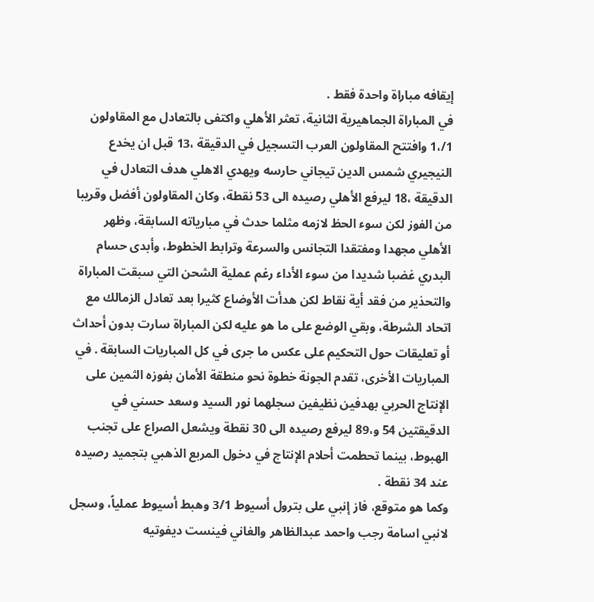إيقافه مباراة واحدة فقط .
في المباراة الجماهيرية الثانية، تعثر الأهلي واكتفى بالتعادل مع المقاولون 1/،1 وافتتح المقاولون العرب التسجيل في الدقيقة ،13 قبل ان يخدع النيجيري شمس الدين تيجاني حارسه ويهدي الاهلي هدف التعادل في الدقيقة ،18 ليرفع الأهلي رصيده الى 53 نقطة، وكان المقاولون أفضل وقريبا من الفوز لكن سوء الحظ لازمه مثلما حدث في مبارياته السابقة، وظهر الأهلي مجهدا ومفتقدا التجانس والسرعة وترابط الخطوط، وأبدى حسام البدري غضبا شديدا من سوء الأداء رغم عملية الشحن التي سبقت المباراة والتحذير من فقد أية نقاط لكن هدأت الأوضاع كثيرا بعد تعادل الزمالك مع اتحاد الشرطة، وبقي الوضع على ما هو عليه لكن المباراة سارت بدون أحداث أو تعليقات حول التحكيم على عكس ما جرى في كل المباريات السابقة . في المباريات الأخرى، تقدم الجونة خطوة نحو منطقة الأمان بفوزه الثمين على الإنتاج الحربي بهدفين نظيفين سجلهما نور السيد وسعد حسني في الدقيقتين 54 و،89 ليرفع رصيده الى 30 نقطة ويشعل الصراع على تجنب الهبوط، بينما تحطمت أحلام الإنتاج في دخول المربع الذهبي بتجميد رصيده عند 34 نقطة .
وكما هو متوقع، فاز إنبي على بترول أسيوط 3/1 وهبط أسيوط عملياً، وسجل لانبي اسامة رجب واحمد عبدالظاهر والغاني فينست ديفوتيه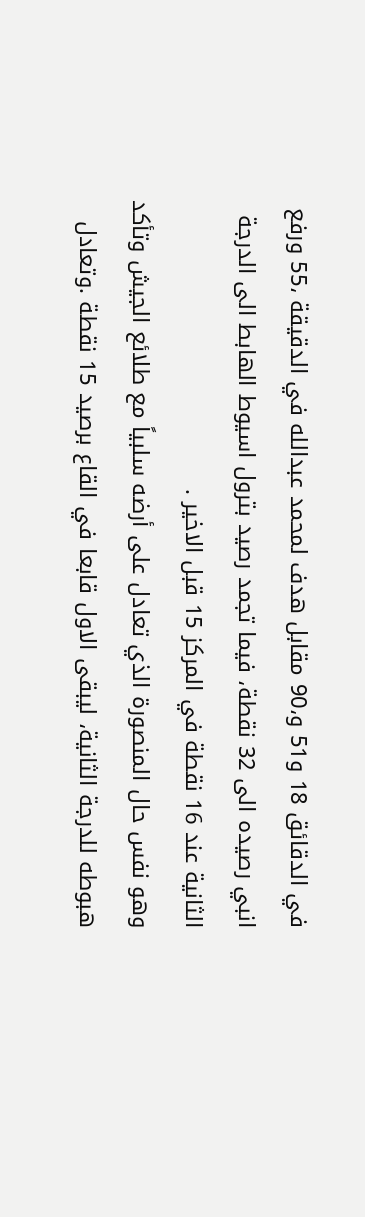في الدقائق 18 و51 و،90 مقابل هدف لمحمد عبدالله في الدقيقة ،55 ورفع انبي رصيده الى 32 نقطة، فيما تجمد رصيد بترول اسيوط الهابط الى الدرجة الثانية عند 16 نقطة في المركز 15 قبل الاخير .
وهو نفس حال المنصورة الذي تعادل على أرضه سلبياً مع طلائع الجيش وتأكد هبوطه للدرجة الثانية، ليبقى الاول قابعا في القاع برصيد 15 نقطة .وتعادل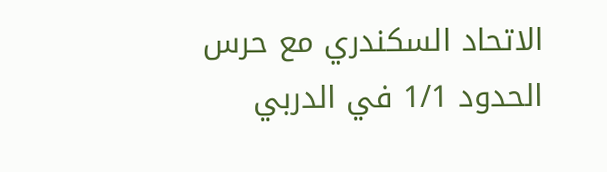الاتحاد السكندري مع حرس الحدود 1/1 في الدربي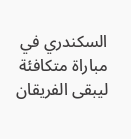السكندري في مباراة متكافئة ليبقى الفريقان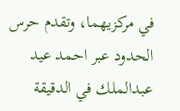في مركزيهما، وتقدم حرس الحدود عبر احمد عيد عبدالملك في الدقيقة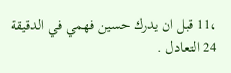،11 قبل ان يدرك حسين فهمي في الدقيقة 24 التعادل .